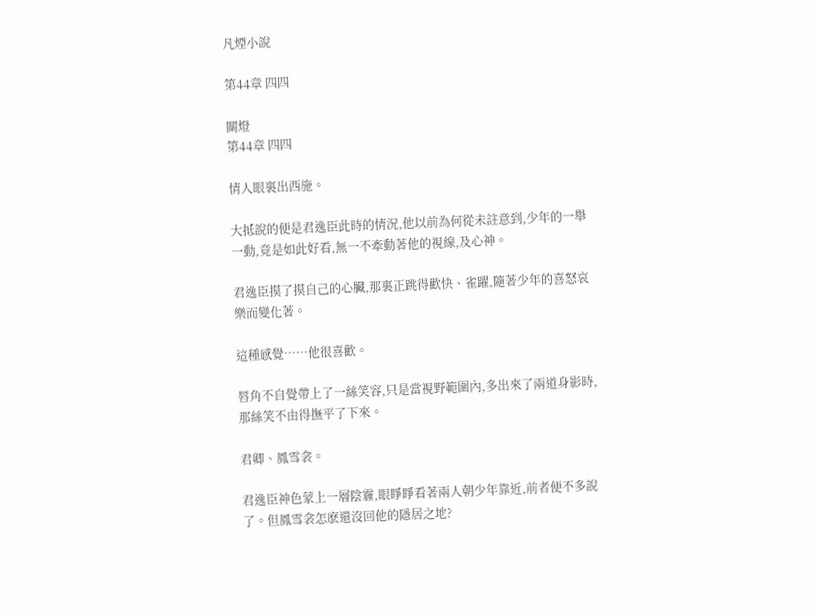凡煙小說

第44章 四四

關燈
第44章 四四

情人眼裏出西施。

大抵說的便是君逸臣此時的情況,他以前為何從未註意到,少年的一舉一動,竟是如此好看,無一不牽動著他的視線,及心神。

君逸臣摸了摸自己的心臟,那裏正跳得歡快、雀躍,隨著少年的喜怒哀樂而變化著。

這種感覺……他很喜歡。

唇角不自覺帶上了一絲笑容,只是當視野範圍內,多出來了兩道身影時,那絲笑不由得撫平了下來。

君卿、鳳雪衾。

君逸臣神色蒙上一層陰霾,眼睜睜看著兩人朝少年靠近,前者便不多說了。但鳳雪衾怎麽還沒回他的隱居之地?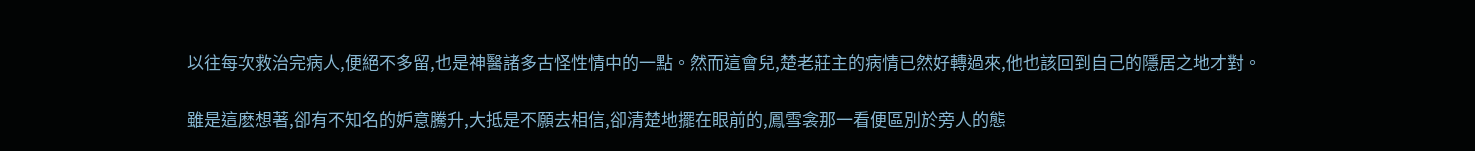以往每次救治完病人,便絕不多留,也是神醫諸多古怪性情中的一點。然而這會兒,楚老莊主的病情已然好轉過來,他也該回到自己的隱居之地才對。

雖是這麽想著,卻有不知名的妒意騰升,大抵是不願去相信,卻清楚地擺在眼前的,鳳雪衾那一看便區別於旁人的態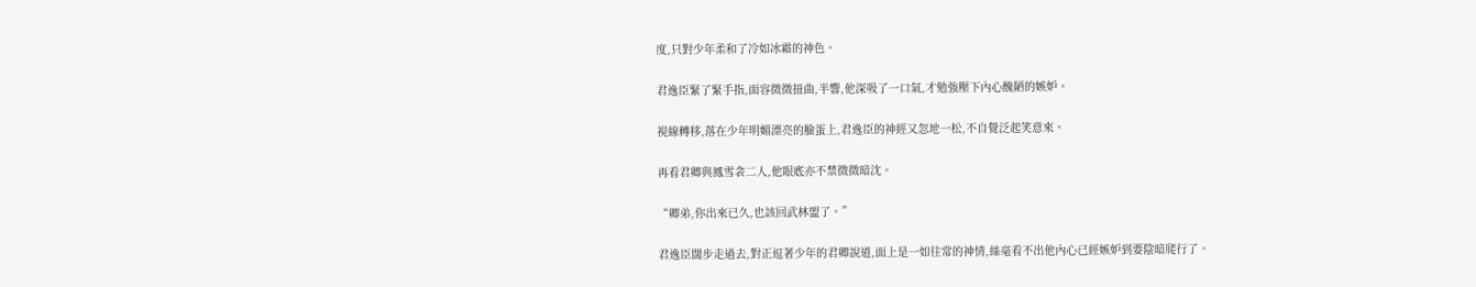度,只對少年柔和了冷如冰霜的神色。

君逸臣緊了緊手指,面容微微扭曲,半響,他深吸了一口氣,才勉強壓下內心醜陋的嫉妒。

視線轉移,落在少年明媚漂亮的臉蛋上,君逸臣的神經又忽地一松,不自覺泛起笑意來。

再看君卿與鳳雪衾二人,他眼底亦不禁微微暗沈。

“卿弟,你出來已久,也該回武林盟了。”

君逸臣闊步走過去,對正逗著少年的君卿說道,面上是一如往常的神情,絲毫看不出他內心已經嫉妒到要陰暗爬行了。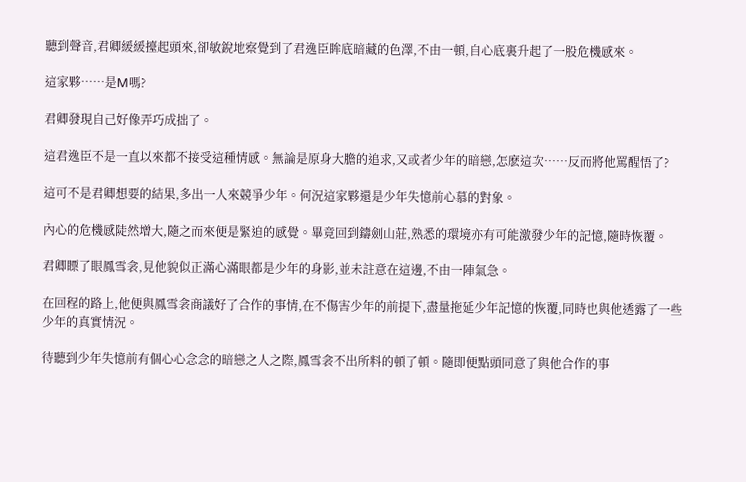聽到聲音,君卿緩緩擡起頭來,卻敏銳地察覺到了君逸臣眸底暗藏的色澤,不由一頓,自心底裏升起了一股危機感來。

這家夥……是M嗎?

君卿發現自己好像弄巧成拙了。

這君逸臣不是一直以來都不接受這種情感。無論是原身大膽的追求,又或者少年的暗戀,怎麽這次……反而將他罵醒悟了?

這可不是君卿想要的結果,多出一人來競爭少年。何況這家夥還是少年失憶前心慕的對象。

內心的危機感陡然增大,隨之而來便是緊迫的感覺。畢竟回到鑄劍山莊,熟悉的環境亦有可能激發少年的記憶,隨時恢覆。

君卿瞟了眼鳳雪衾,見他貌似正滿心滿眼都是少年的身影,並未註意在這邊,不由一陣氣急。

在回程的路上,他便與鳳雪衾商議好了合作的事情,在不傷害少年的前提下,盡量拖延少年記憶的恢覆,同時也與他透露了一些少年的真實情況。

待聽到少年失憶前有個心心念念的暗戀之人之際,鳳雪衾不出所料的頓了頓。隨即便點頭同意了與他合作的事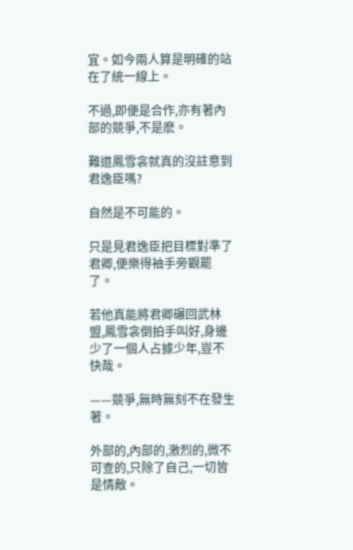宜。如今兩人算是明確的站在了統一線上。

不過,即便是合作,亦有著內部的競爭,不是麽。

難道鳳雪衾就真的沒註意到君逸臣嗎?

自然是不可能的。

只是見君逸臣把目標對準了君卿,便樂得袖手旁觀罷了。

若他真能將君卿碾回武林盟,鳳雪衾倒拍手叫好,身邊少了一個人占據少年,豈不快哉。

——競爭,無時無刻不在發生著。

外部的,內部的,激烈的,微不可查的,只除了自己,一切皆是情敵。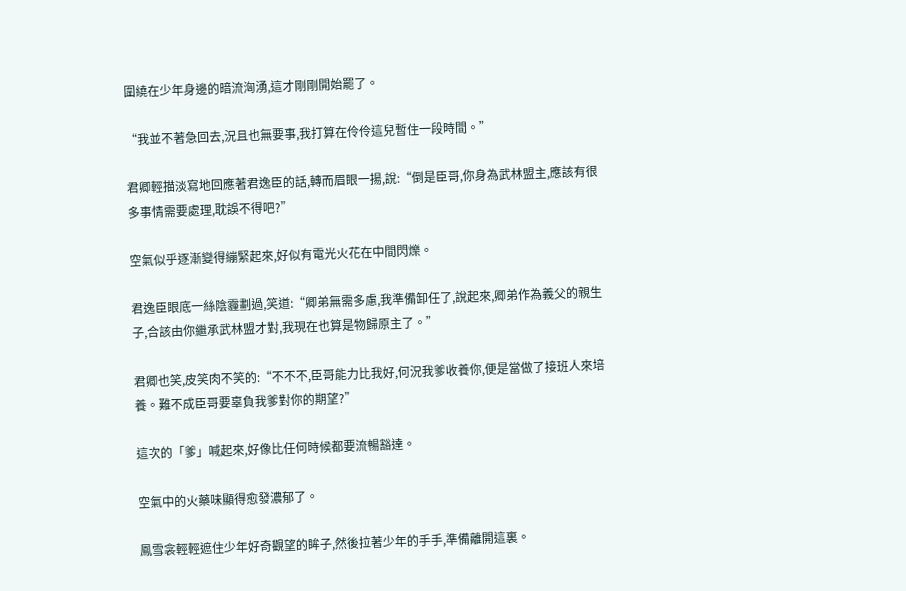圍繞在少年身邊的暗流洶湧,這才剛剛開始罷了。

“我並不著急回去,況且也無要事,我打算在伶伶這兒暫住一段時間。”

君卿輕描淡寫地回應著君逸臣的話,轉而眉眼一揚,說:“倒是臣哥,你身為武林盟主,應該有很多事情需要處理,耽誤不得吧?”

空氣似乎逐漸變得繃緊起來,好似有電光火花在中間閃爍。

君逸臣眼底一絲陰霾劃過,笑道:“卿弟無需多慮,我準備卸任了,說起來,卿弟作為義父的親生子,合該由你繼承武林盟才對,我現在也算是物歸原主了。”

君卿也笑,皮笑肉不笑的:“不不不,臣哥能力比我好,何況我爹收養你,便是當做了接班人來培養。難不成臣哥要辜負我爹對你的期望?”

這次的「爹」喊起來,好像比任何時候都要流暢豁達。

空氣中的火藥味顯得愈發濃郁了。

鳳雪衾輕輕遮住少年好奇觀望的眸子,然後拉著少年的手手,準備離開這裏。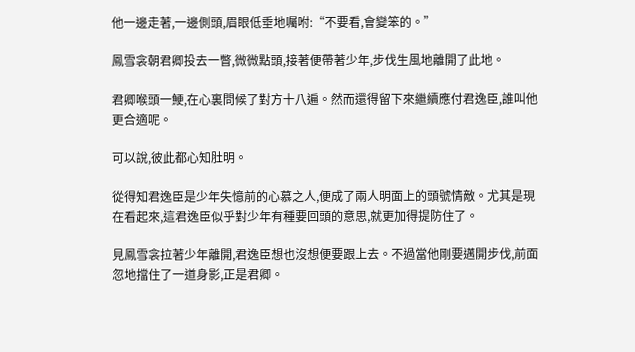他一邊走著,一邊側頭,眉眼低垂地囑咐:“不要看,會變笨的。”

鳳雪衾朝君卿投去一瞥,微微點頭,接著便帶著少年,步伐生風地離開了此地。

君卿喉頭一鯁,在心裏問候了對方十八遍。然而還得留下來繼續應付君逸臣,誰叫他更合適呢。

可以說,彼此都心知肚明。

從得知君逸臣是少年失憶前的心慕之人,便成了兩人明面上的頭號情敵。尤其是現在看起來,這君逸臣似乎對少年有種要回頭的意思,就更加得提防住了。

見鳳雪衾拉著少年離開,君逸臣想也沒想便要跟上去。不過當他剛要邁開步伐,前面忽地擋住了一道身影,正是君卿。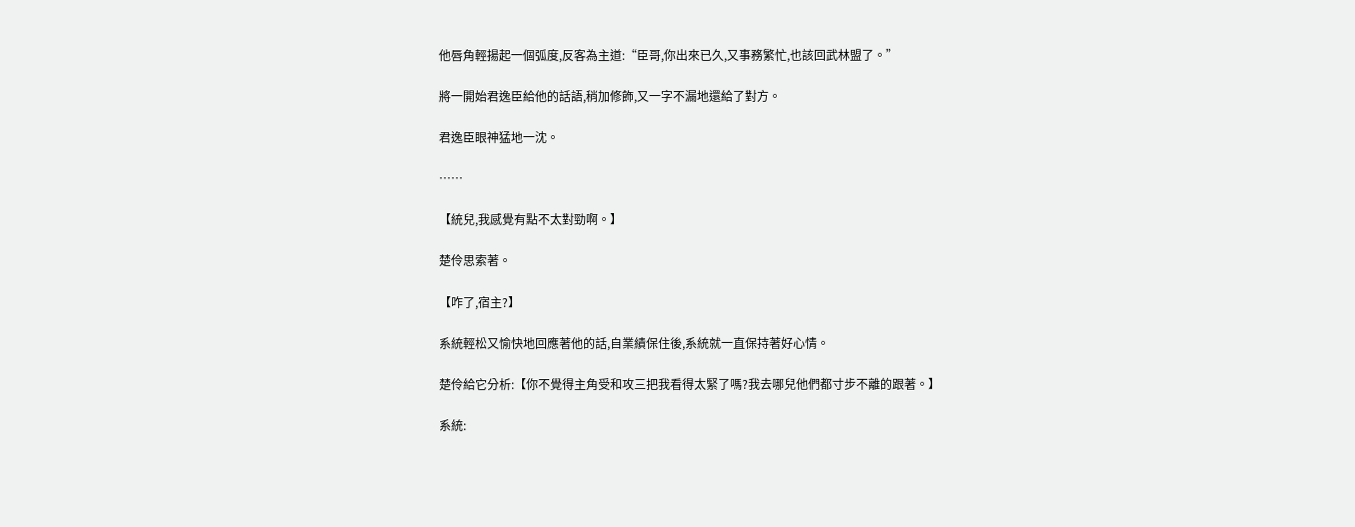他唇角輕揚起一個弧度,反客為主道:“臣哥,你出來已久,又事務繁忙,也該回武林盟了。”

將一開始君逸臣給他的話語,稍加修飾,又一字不漏地還給了對方。

君逸臣眼神猛地一沈。

……

【統兒,我感覺有點不太對勁啊。】

楚伶思索著。

【咋了,宿主?】

系統輕松又愉快地回應著他的話,自業績保住後,系統就一直保持著好心情。

楚伶給它分析:【你不覺得主角受和攻三把我看得太緊了嗎?我去哪兒他們都寸步不離的跟著。】

系統: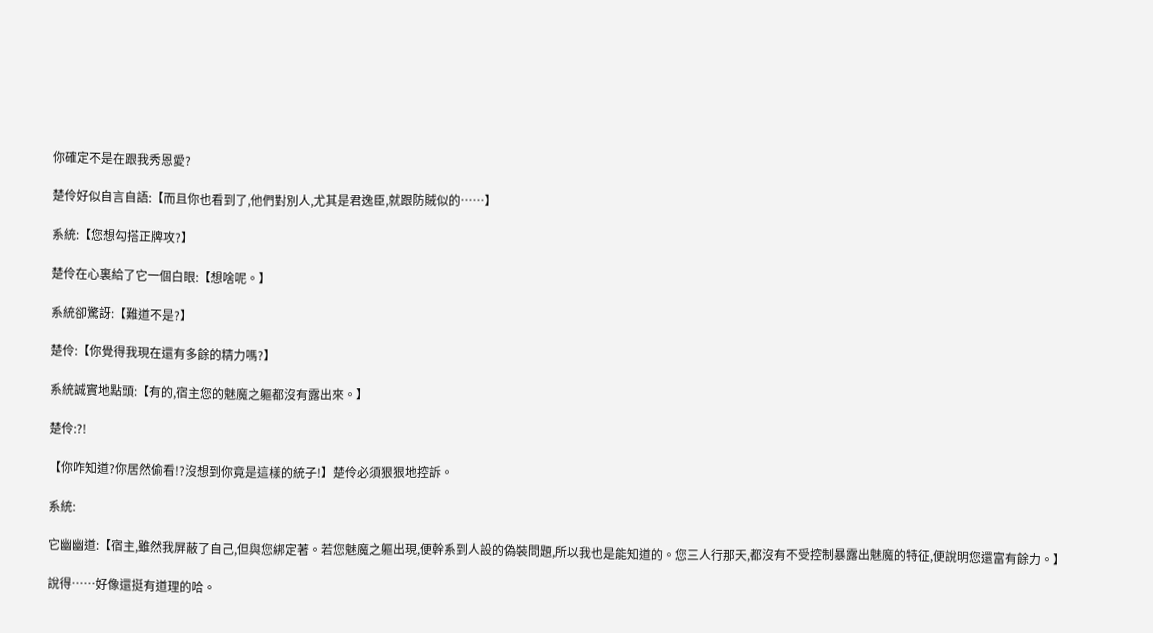你確定不是在跟我秀恩愛?

楚伶好似自言自語:【而且你也看到了,他們對別人,尤其是君逸臣,就跟防賊似的……】

系統:【您想勾搭正牌攻?】

楚伶在心裏給了它一個白眼:【想啥呢。】

系統卻驚訝:【難道不是?】

楚伶:【你覺得我現在還有多餘的精力嗎?】

系統誠實地點頭:【有的,宿主您的魅魔之軀都沒有露出來。】

楚伶:?!

【你咋知道?你居然偷看!?沒想到你竟是這樣的統子!】楚伶必須狠狠地控訴。

系統:

它幽幽道:【宿主,雖然我屏蔽了自己,但與您綁定著。若您魅魔之軀出現,便幹系到人設的偽裝問題,所以我也是能知道的。您三人行那天,都沒有不受控制暴露出魅魔的特征,便說明您還富有餘力。】

說得……好像還挺有道理的哈。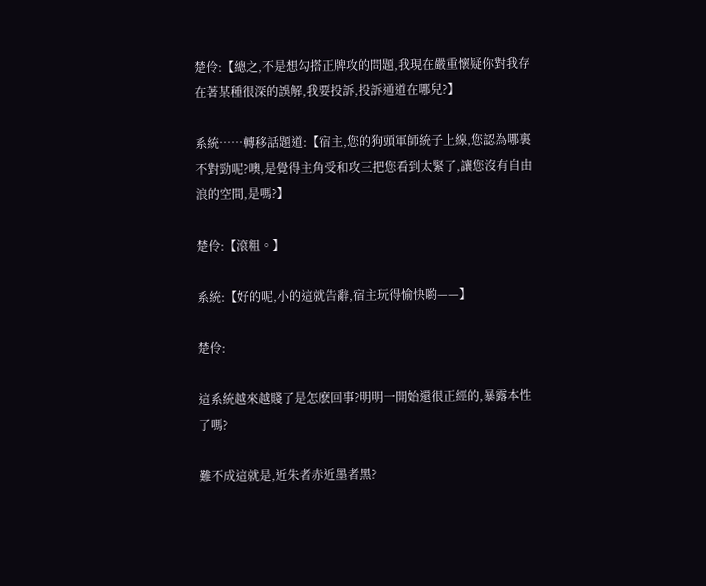楚伶:【總之,不是想勾搭正牌攻的問題,我現在嚴重懷疑你對我存在著某種很深的誤解,我要投訴,投訴通道在哪兒?】

系統……轉移話題道:【宿主,您的狗頭軍師統子上線,您認為哪裏不對勁呢?噢,是覺得主角受和攻三把您看到太緊了,讓您沒有自由浪的空間,是嗎?】

楚伶:【滾粗。】

系統:【好的呢,小的這就告辭,宿主玩得愉快喲——】

楚伶:

這系統越來越賤了是怎麽回事?明明一開始還很正經的,暴露本性了嗎?

難不成這就是,近朱者赤近墨者黑?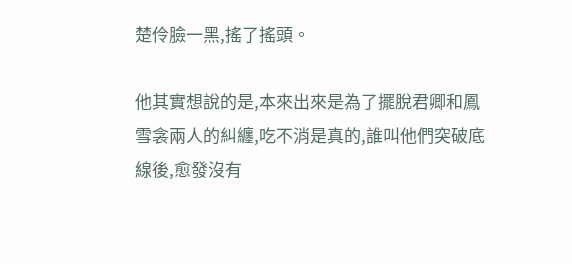楚伶臉一黑,搖了搖頭。

他其實想說的是,本來出來是為了擺脫君卿和鳳雪衾兩人的糾纏,吃不消是真的,誰叫他們突破底線後,愈發沒有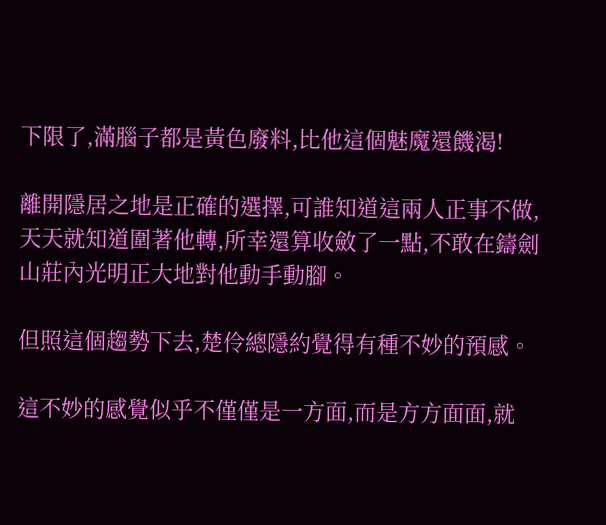下限了,滿腦子都是黃色廢料,比他這個魅魔還饑渴!

離開隱居之地是正確的選擇,可誰知道這兩人正事不做,天天就知道圍著他轉,所幸還算收斂了一點,不敢在鑄劍山莊內光明正大地對他動手動腳。

但照這個趨勢下去,楚伶總隱約覺得有種不妙的預感。

這不妙的感覺似乎不僅僅是一方面,而是方方面面,就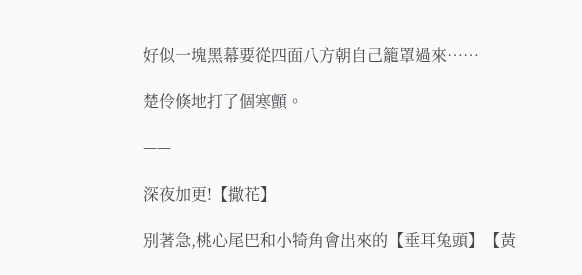好似一塊黑幕要從四面八方朝自己籠罩過來……

楚伶倏地打了個寒顫。

——

深夜加更!【撒花】

別著急,桃心尾巴和小犄角會出來的【垂耳兔頭】【黃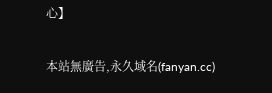心】

本站無廣告,永久域名(fanyan.cc)